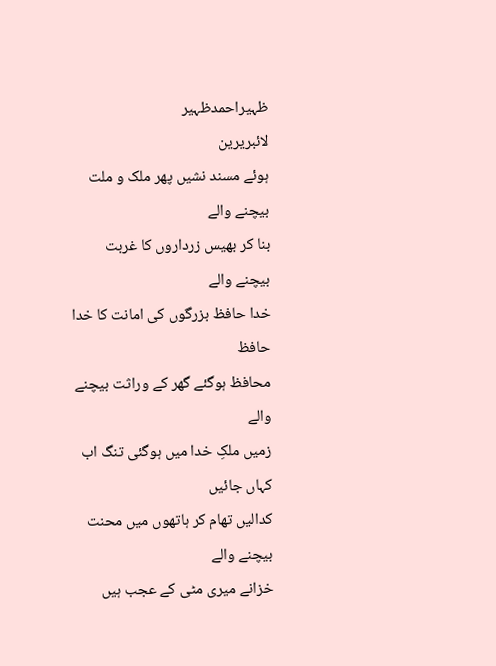ظہیراحمدظہیر
لائبریرین
ہوئے مسند نشیں پھر ملک و ملت بیچنے والے
بنا کر بھیس زرداروں کا غربت بیچنے والے
خدا حافظ بزرگوں کی امانت کا خدا حافظ
محافظ ہوگئے گھر کے وراثت بیچنے والے
زمیں ملکِ خدا میں ہوگئی تنگ اب کہاں جائیں
کدالیں تھام کر ہاتھوں میں محنت بیچنے والے
خزانے میری مٹی کے عجب ہیں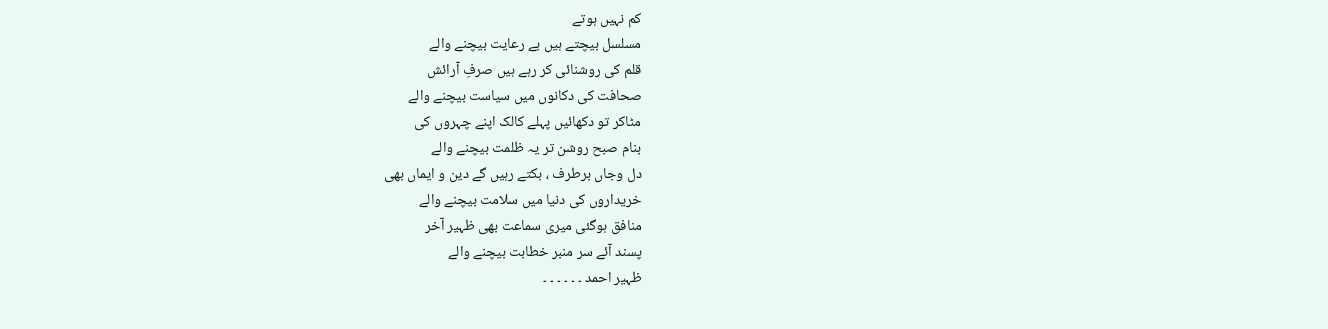کم نہیں ہوتے
مسلسل بیچتے ہیں بے رعایت بیچنے والے
قلم کی روشنائی کر رہے ہیں صرفِ آرائش
صحافت کی دکانوں میں سیاست بیچنے والے
مٹاکر تو دکھائیں پہلے کالک اپنے چہروں کی
بنام صبح روشن تر یہ ظلمت بیچنے والے
دل وجاں برطرف ، بکتے رہیں گے دین و ایماں بھی
خریداروں کی دنیا میں سلامت بیچنے والے
منافق ہوگئی میری سماعت بھی ظہیر آخر
پسند آئے سر منبر خطابت بیچنے والے
ظہیر احمد ۔ ۔ ۔ ۔ ۔ ۔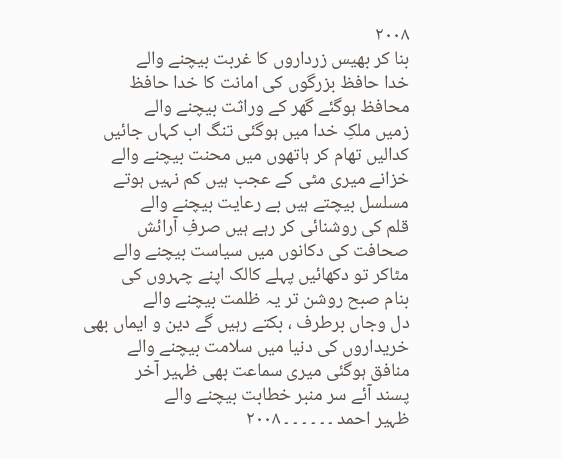۲۰۰۸
بنا کر بھیس زرداروں کا غربت بیچنے والے
خدا حافظ بزرگوں کی امانت کا خدا حافظ
محافظ ہوگئے گھر کے وراثت بیچنے والے
زمیں ملکِ خدا میں ہوگئی تنگ اب کہاں جائیں
کدالیں تھام کر ہاتھوں میں محنت بیچنے والے
خزانے میری مٹی کے عجب ہیں کم نہیں ہوتے
مسلسل بیچتے ہیں بے رعایت بیچنے والے
قلم کی روشنائی کر رہے ہیں صرفِ آرائش
صحافت کی دکانوں میں سیاست بیچنے والے
مٹاکر تو دکھائیں پہلے کالک اپنے چہروں کی
بنام صبح روشن تر یہ ظلمت بیچنے والے
دل وجاں برطرف ، بکتے رہیں گے دین و ایماں بھی
خریداروں کی دنیا میں سلامت بیچنے والے
منافق ہوگئی میری سماعت بھی ظہیر آخر
پسند آئے سر منبر خطابت بیچنے والے
ظہیر احمد ۔ ۔ ۔ ۔ ۔ ۔ ۲۰۰۸